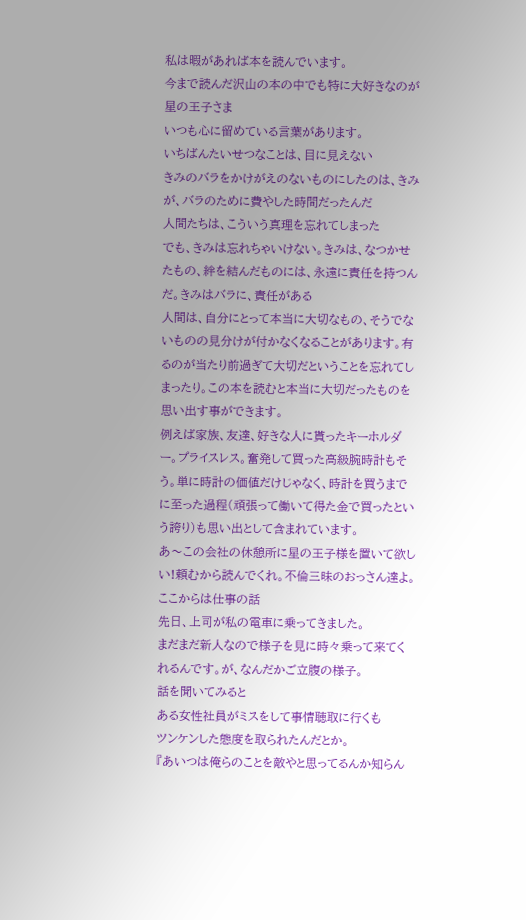私は暇があれば本を読んでいます。
今まで読んだ沢山の本の中でも特に大好きなのが星の王子さま
いつも心に留めている言葉があります。
いちばんたいせつなことは、目に見えない
きみのバラをかけがえのないものにしたのは、きみが、バラのために費やした時間だったんだ
人間たちは、こういう真理を忘れてしまった
でも、きみは忘れちゃいけない。きみは、なつかせたもの、絆を結んだものには、永遠に責任を持つんだ。きみはバラに、責任がある
人間は、自分にとって本当に大切なもの、そうでないものの見分けが付かなくなることがあります。有るのが当たり前過ぎて大切だということを忘れてしまったり。この本を読むと本当に大切だったものを思い出す事ができます。
例えば家族、友達、好きな人に貰ったキーホルダー。プライスレス。奮発して買った高級腕時計もそう。単に時計の価値だけじゃなく、時計を買うまでに至った過程(頑張って働いて得た金で買ったという誇り)も思い出として含まれています。
あ〜この会社の休憩所に星の王子様を置いて欲しい!頼むから読んでくれ。不倫三昧のおっさん達よ。
ここからは仕事の話
先日、上司が私の電車に乗ってきました。
まだまだ新人なので様子を見に時々乗って来てくれるんです。が、なんだかご立腹の様子。
話を聞いてみると
ある女性社員がミスをして事情聴取に行くも
ツンケンした態度を取られたんだとか。
『あいつは俺らのことを敵やと思ってるんか知らん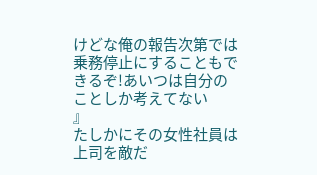けどな俺の報告次第では乗務停止にすることもできるぞ!あいつは自分のことしか考えてない
』
たしかにその女性社員は上司を敵だ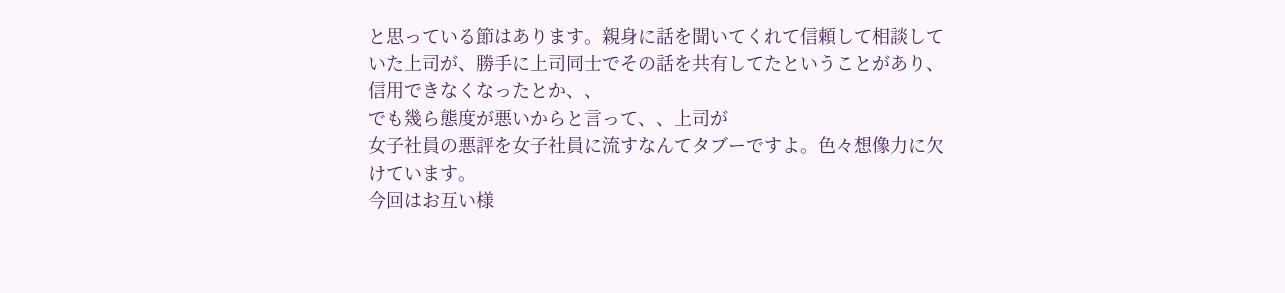と思っている節はあります。親身に話を聞いてくれて信頼して相談していた上司が、勝手に上司同士でその話を共有してたということがあり、信用できなくなったとか、、
でも幾ら態度が悪いからと言って、、上司が
女子社員の悪評を女子社員に流すなんてタブーですよ。色々想像力に欠けています。
今回はお互い様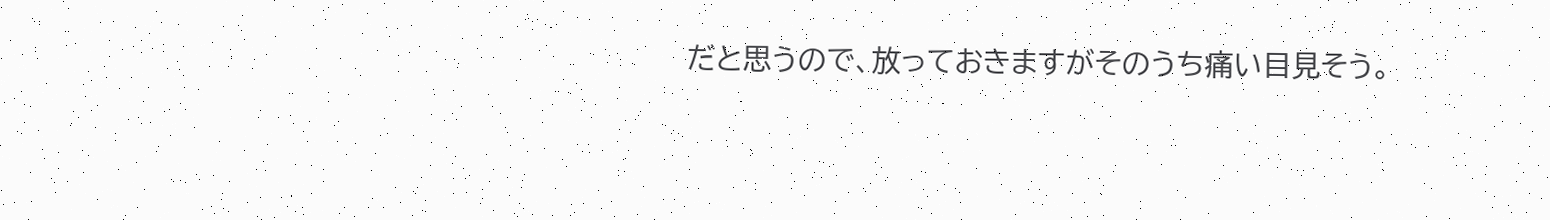だと思うので、放っておきますがそのうち痛い目見そう。